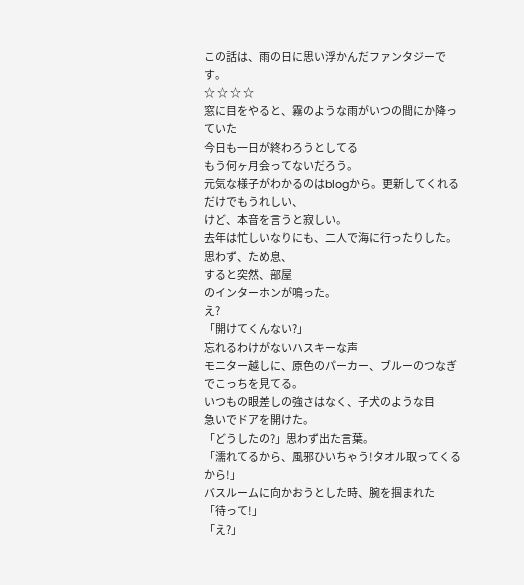この話は、雨の日に思い浮かんだファンタジーです。
☆ ☆ ☆ ☆
窓に目をやると、霧のような雨がいつの間にか降っていた
今日も一日が終わろうとしてる
もう何ヶ月会ってないだろう。
元気な様子がわかるのはblogから。更新してくれるだけでもうれしい、
けど、本音を言うと寂しい。
去年は忙しいなりにも、二人で海に行ったりした。
思わず、ため息、
すると突然、部屋
のインターホンが鳴った。
え?
「開けてくんない?」
忘れるわけがないハスキーな声
モニター越しに、原色のパーカー、ブルーのつなぎでこっちを見てる。
いつもの眼差しの強さはなく、子犬のような目
急いでドアを開けた。
「どうしたの?」思わず出た言葉。
「濡れてるから、風邪ひいちゃう!タオル取ってくるから!」
バスルームに向かおうとした時、腕を掴まれた
「待って!」
「え?」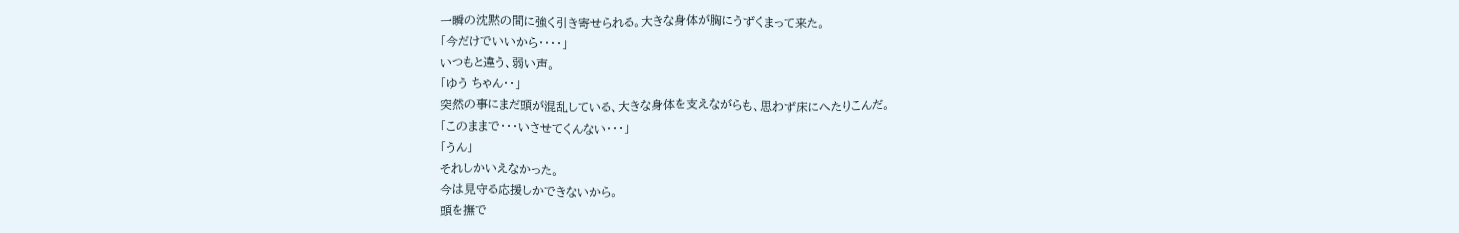一瞬の沈黙の間に強く引き寄せられる。大きな身体が胸にうずくまって来た。
「今だけでいいから・・・・」
いつもと違う、弱い声。
「ゆう ちゃん・・」
突然の事にまだ頭が混乱している、大きな身体を支えながらも、思わず床にへたりこんだ。
「このままで・・・いさせてくんない・・・」
「うん」
それしかいえなかった。
今は見守る応援しかできないから。
頭を撫で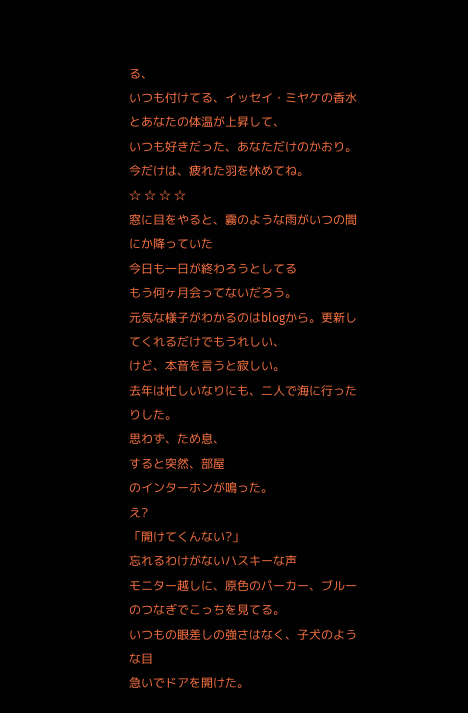る、
いつも付けてる、イッセイ・ミヤケの香水とあなたの体温が上昇して、
いつも好きだった、あなただけのかおり。
今だけは、疲れた羽を休めてね。
☆ ☆ ☆ ☆
窓に目をやると、霧のような雨がいつの間にか降っていた
今日も一日が終わろうとしてる
もう何ヶ月会ってないだろう。
元気な様子がわかるのはblogから。更新してくれるだけでもうれしい、
けど、本音を言うと寂しい。
去年は忙しいなりにも、二人で海に行ったりした。
思わず、ため息、
すると突然、部屋
のインターホンが鳴った。
え?
「開けてくんない?」
忘れるわけがないハスキーな声
モニター越しに、原色のパーカー、ブルーのつなぎでこっちを見てる。
いつもの眼差しの強さはなく、子犬のような目
急いでドアを開けた。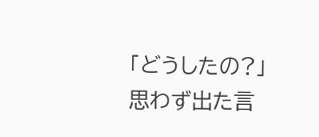「どうしたの?」思わず出た言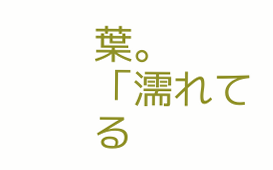葉。
「濡れてる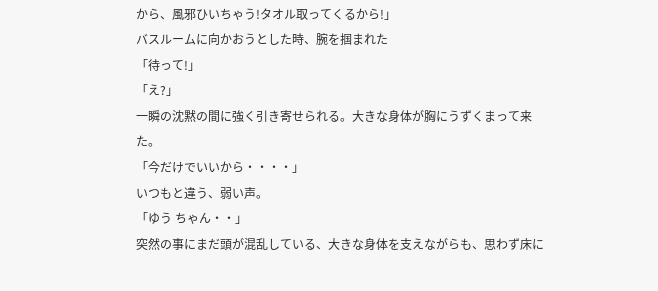から、風邪ひいちゃう!タオル取ってくるから!」
バスルームに向かおうとした時、腕を掴まれた
「待って!」
「え?」
一瞬の沈黙の間に強く引き寄せられる。大きな身体が胸にうずくまって来た。
「今だけでいいから・・・・」
いつもと違う、弱い声。
「ゆう ちゃん・・」
突然の事にまだ頭が混乱している、大きな身体を支えながらも、思わず床に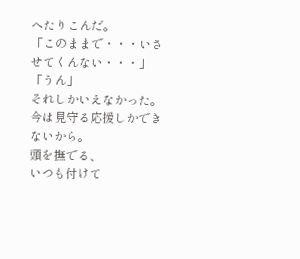へたりこんだ。
「このままで・・・いさせてくんない・・・」
「うん」
それしかいえなかった。
今は見守る応援しかできないから。
頭を撫でる、
いつも付けて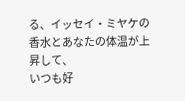る、イッセイ・ミヤケの香水とあなたの体温が上昇して、
いつも好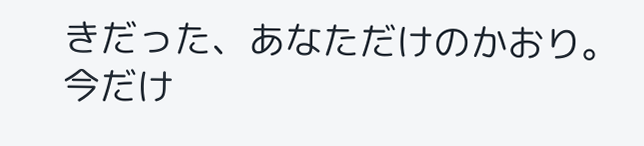きだった、あなただけのかおり。
今だけ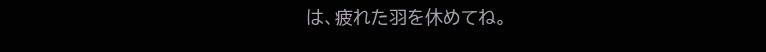は、疲れた羽を休めてね。